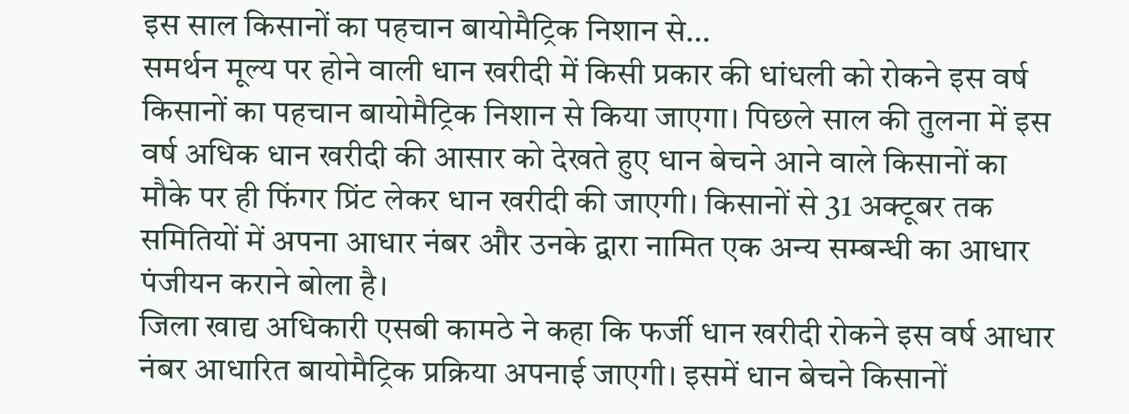इस साल किसानों का पहचान बायोमैट्रिक निशान से…
समर्थन मूल्य पर होने वाली धान खरीदी में किसी प्रकार की धांधली को रोकने इस वर्ष किसानों का पहचान बायोमैट्रिक निशान से किया जाएगा। पिछले साल की तुलना में इस वर्ष अधिक धान खरीदी की आसार को देखते हुए धान बेचने आने वाले किसानों का मौके पर ही फिंगर प्रिंट लेकर धान खरीदी की जाएगी। किसानों से 31 अक्टूबर तक समितियों में अपना आधार नंबर और उनके द्वारा नामित एक अन्य सम्बन्धी का आधार पंजीयन कराने बोला है।
जिला खाद्य अधिकारी एसबी कामठे ने कहा कि फर्जी धान खरीदी रोकने इस वर्ष आधार नंबर आधारित बायोमैट्रिक प्रक्रिया अपनाई जाएगी। इसमें धान बेचने किसानों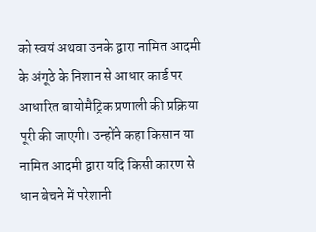को स्वयं अथवा उनके द्वारा नामित आदमी के अंगूठे के निशान से आधार कार्ड पर आधारित बायोमैट्रिक प्रणाली की प्रक्रिया पूरी की जाएगी। उन्होंने कहा किसान या नामित आदमी द्वारा यदि किसी कारण से धान बेचने में परेशानी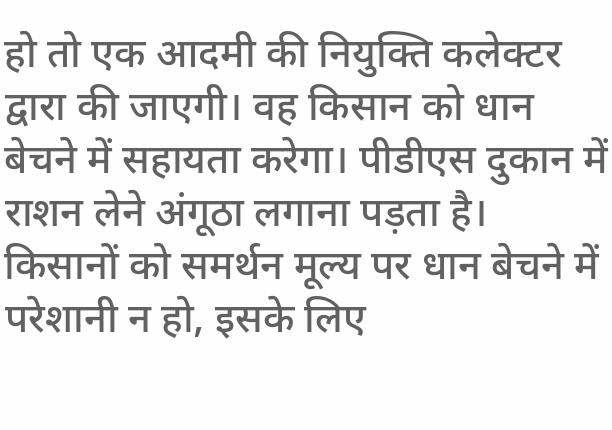हो तो एक आदमी की नियुक्ति कलेक्टर द्वारा की जाएगी। वह किसान को धान बेचने में सहायता करेगा। पीडीएस दुकान में राशन लेने अंगूठा लगाना पड़ता है। किसानों को समर्थन मूल्य पर धान बेचने में परेशानी न हो, इसके लिए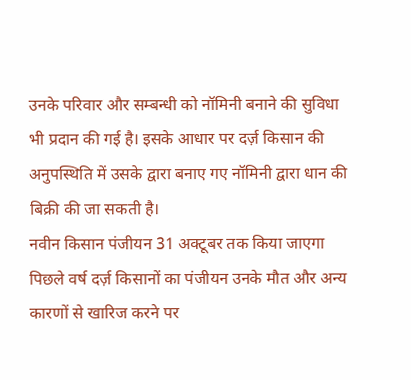उनके परिवार और सम्बन्धी को नॉमिनी बनाने की सुविधा भी प्रदान की गई है। इसके आधार पर दर्ज़ किसान की अनुपस्थिति में उसके द्वारा बनाए गए नॉमिनी द्वारा धान की बिक्री की जा सकती है।
नवीन किसान पंजीयन 31 अक्टूबर तक किया जाएगा पिछले वर्ष दर्ज़ किसानों का पंजीयन उनके मौत और अन्य कारणों से खारिज करने पर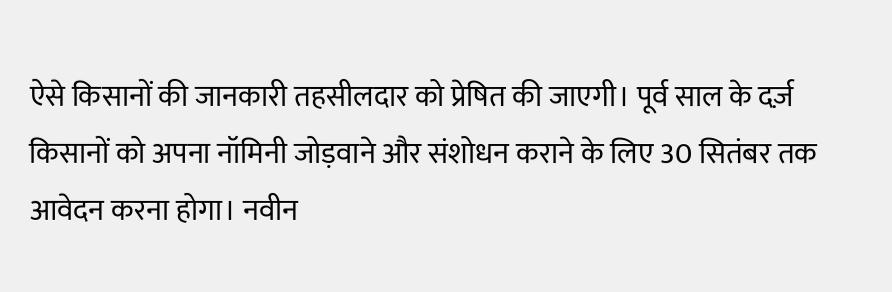ऐसे किसानों की जानकारी तहसीलदार को प्रेषित की जाएगी। पूर्व साल के दर्ज़ किसानों को अपना नॉमिनी जोड़वाने और संशोधन कराने के लिए 30 सितंबर तक आवेदन करना होगा। नवीन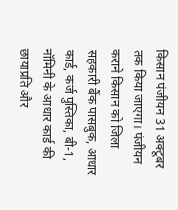किसान पंजीयन 31 अक्टूबर तक किया जाएगा। पंजीयन कराने किसान को जिला सहकारी बैंक पासबुक, आधार कार्ड, कर्ज पुस्तिका, बी-1, नॉमिनी के आधार कार्ड की छायाप्रति और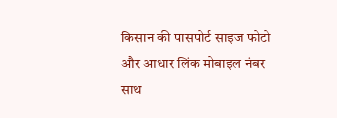किसान की पासपोर्ट साइज फोटो और आधार लिंक मोबाइल नंबर साथ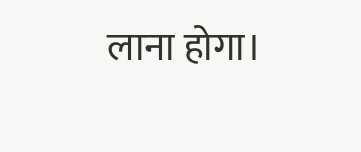लाना होगा।